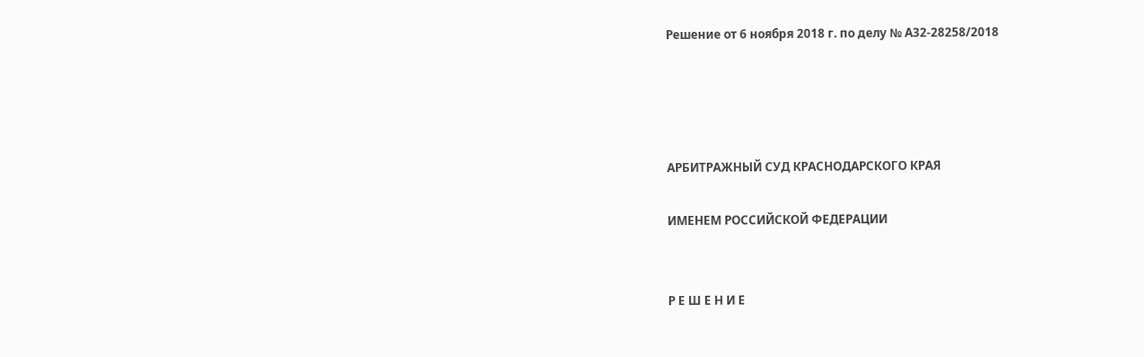Решение от 6 ноября 2018 г. по делу № А32-28258/2018




АРБИТРАЖНЫЙ СУД КРАСНОДАРСКОГО КРАЯ

ИМЕНЕМ РОССИЙСКОЙ ФЕДЕРАЦИИ


Р Е Ш Е Н И Е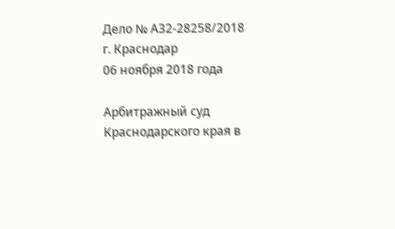Дело № А32-28258/2018
г. Краснодар
06 ноября 2018 года

Арбитражный суд Краснодарского края в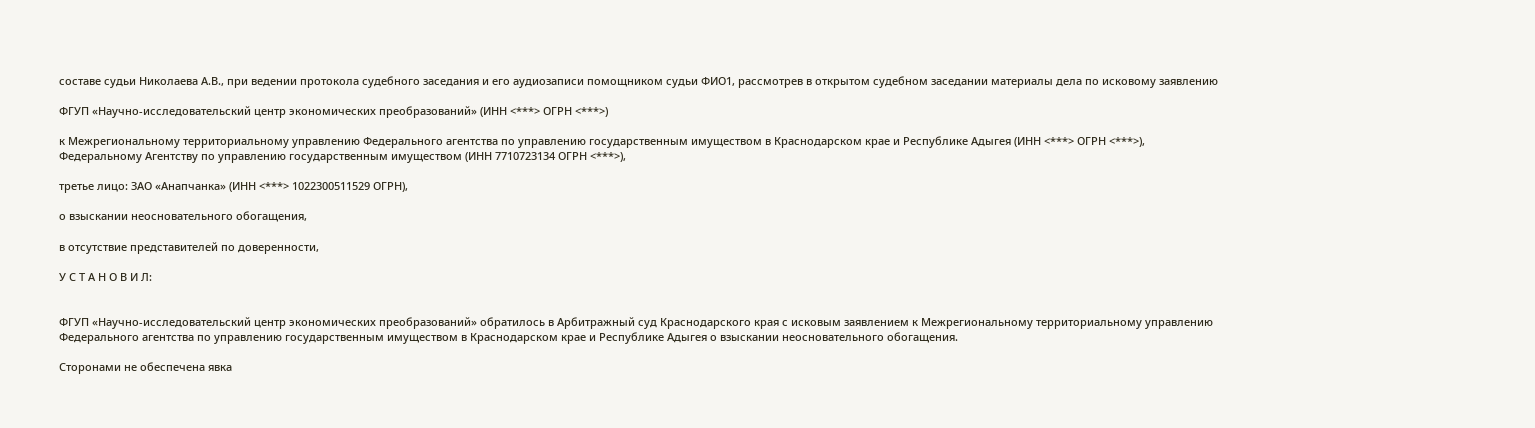составе судьи Николаева А.В., при ведении протокола судебного заседания и его аудиозаписи помощником судьи ФИО1, рассмотрев в открытом судебном заседании материалы дела по исковому заявлению

ФГУП «Научно-исследовательский центр экономических преобразований» (ИНН <***> ОГРН <***>)

к Межрегиональному территориальному управлению Федерального агентства по управлению государственным имуществом в Краснодарском крае и Республике Адыгея (ИНН <***> ОГРН <***>), Федеральному Агентству по управлению государственным имуществом (ИНН 7710723134 ОГРН <***>),

третье лицо: ЗАО «Анапчанка» (ИНН <***> 1022300511529 ОГРН),

о взыскании неосновательного обогащения,

в отсутствие представителей по доверенности,

У С Т А Н О В И Л:


ФГУП «Научно-исследовательский центр экономических преобразований» обратилось в Арбитражный суд Краснодарского края с исковым заявлением к Межрегиональному территориальному управлению Федерального агентства по управлению государственным имуществом в Краснодарском крае и Республике Адыгея о взыскании неосновательного обогащения.

Сторонами не обеспечена явка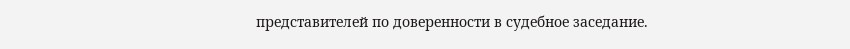представителей по доверенности в судебное заседание.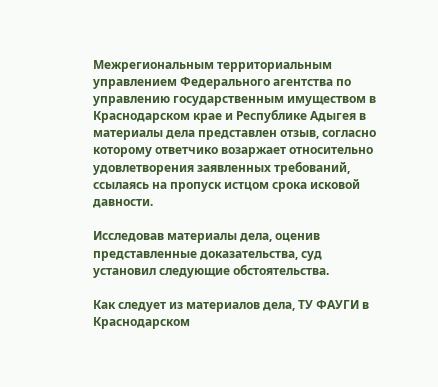Межрегиональным территориальным управлением Федерального агентства по управлению государственным имуществом в Краснодарском крае и Республике Адыгея в материалы дела представлен отзыв, согласно которому ответчико возаржает относительно удовлетворения заявленных требований, ссылаясь на пропуск истцом срока исковой давности.

Исследовав материалы дела, оценив представленные доказательства, суд установил следующие обстоятельства.

Как следует из материалов дела, ТУ ФАУГИ в Краснодарском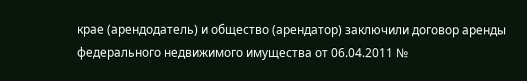крае (арендодатель) и общество (арендатор) заключили договор аренды федерального недвижимого имущества от 06.04.2011 №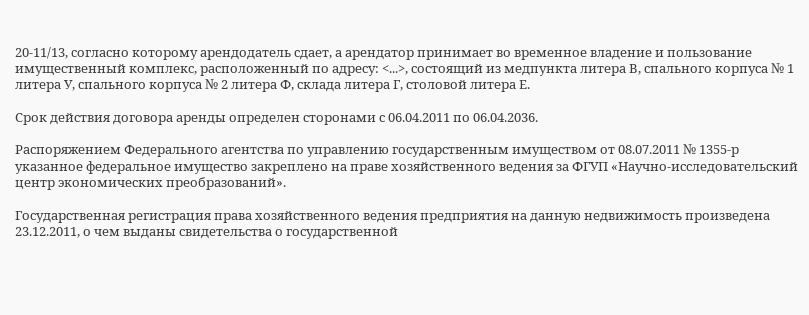20-11/13, согласно которому арендодатель сдает, а арендатор принимает во временное владение и пользование имущественный комплекс, расположенный по адресу: <...>, состоящий из медпункта литера В, спального корпуса № 1 литера У, спального корпуса № 2 литера Ф, склада литера Г, столовой литера Е.

Срок действия договора аренды определен сторонами с 06.04.2011 по 06.04.2036.

Распоряжением Федерального агентства по управлению государственным имуществом от 08.07.2011 № 1355-р указанное федеральное имущество закреплено на праве хозяйственного ведения за ФГУП «Научно-исследовательский центр экономических преобразований».

Государственная регистрация права хозяйственного ведения предприятия на данную недвижимость произведена 23.12.2011, о чем выданы свидетельства о государственной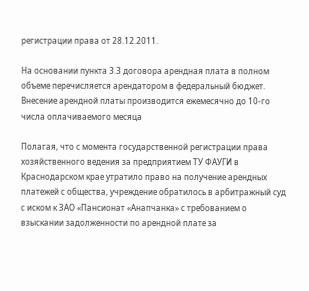регистрации права от 28.12.2011.

На основании пункта 3.3 договора арендная плата в полном объеме перечисляется арендатором в федеральный бюджет. Внесение арендной платы производится ежемесячно до 10-го числа оплачиваемого месяца

Полагая, что с момента государственной регистрации права хозяйственного ведения за предприятием ТУ ФАУГИ в Краснодарском крае утратило право на получение арендных платежей с общества, учреждение обратилось в арбитражный суд с иском к ЗАО «Пансионат «Анапчанка» с требованием о взыскании задолженности по арендной плате за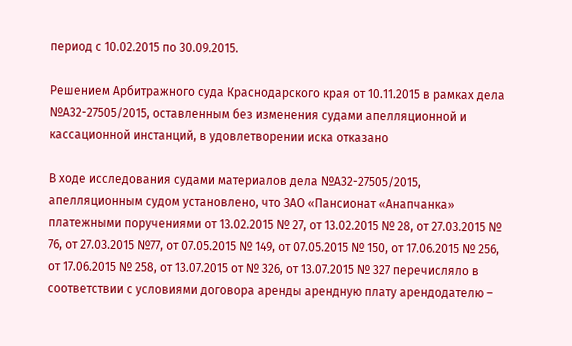период с 10.02.2015 по 30.09.2015.

Решением Арбитражного суда Краснодарского края от 10.11.2015 в рамках дела №А32-27505/2015, оставленным без изменения судами апелляционной и кассационной инстанций, в удовлетворении иска отказано

В ходе исследования судами материалов дела №А32-27505/2015, апелляционным судом установлено, что ЗАО «Пансионат «Анапчанка» платежными поручениями от 13.02.2015 № 27, от 13.02.2015 № 28, от 27.03.2015 № 76, от 27.03.2015 №77, от 07.05.2015 № 149, от 07.05.2015 № 150, от 17.06.2015 № 256, от 17.06.2015 № 258, от 13.07.2015 от № 326, от 13.07.2015 № 327 перечисляло в соответствии с условиями договора аренды арендную плату арендодателю –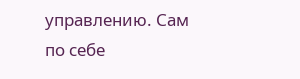управлению. Сам по себе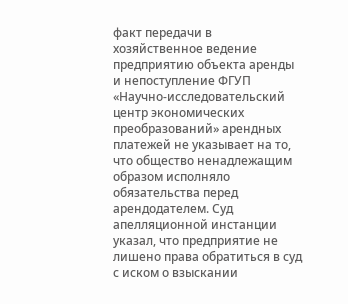факт передачи в хозяйственное ведение предприятию объекта аренды и непоступление ФГУП «Научно-исследовательский центр экономических преобразований» арендных платежей не указывает на то, что общество ненадлежащим образом исполняло обязательства перед арендодателем. Суд апелляционной инстанции указал, что предприятие не лишено права обратиться в суд с иском о взыскании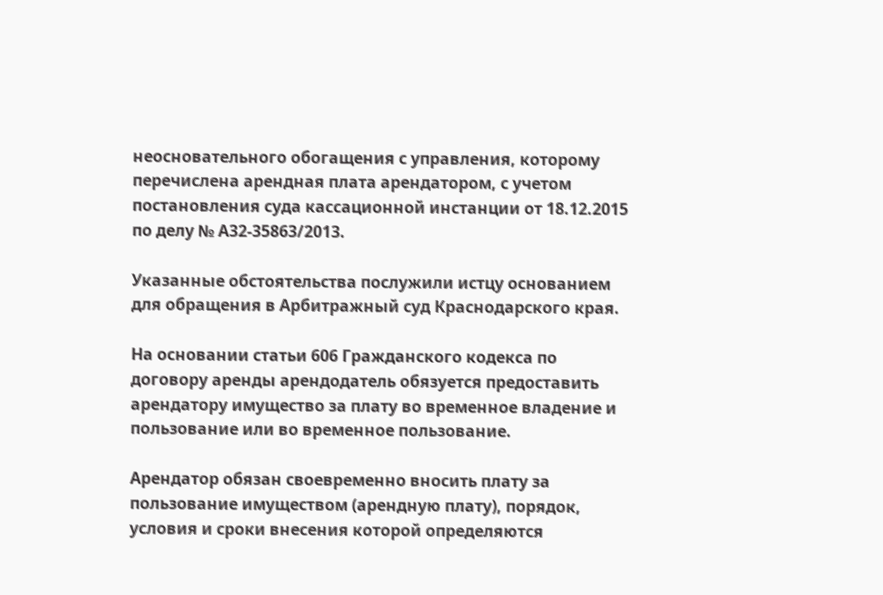неосновательного обогащения с управления, которому перечислена арендная плата арендатором, с учетом постановления суда кассационной инстанции от 18.12.2015 по делу № А32-35863/2013.

Указанные обстоятельства послужили истцу основанием для обращения в Арбитражный суд Краснодарского края.

На основании статьи 606 Гражданского кодекса по договору аренды арендодатель обязуется предоставить арендатору имущество за плату во временное владение и пользование или во временное пользование.

Арендатор обязан своевременно вносить плату за пользование имуществом (арендную плату), порядок, условия и сроки внесения которой определяются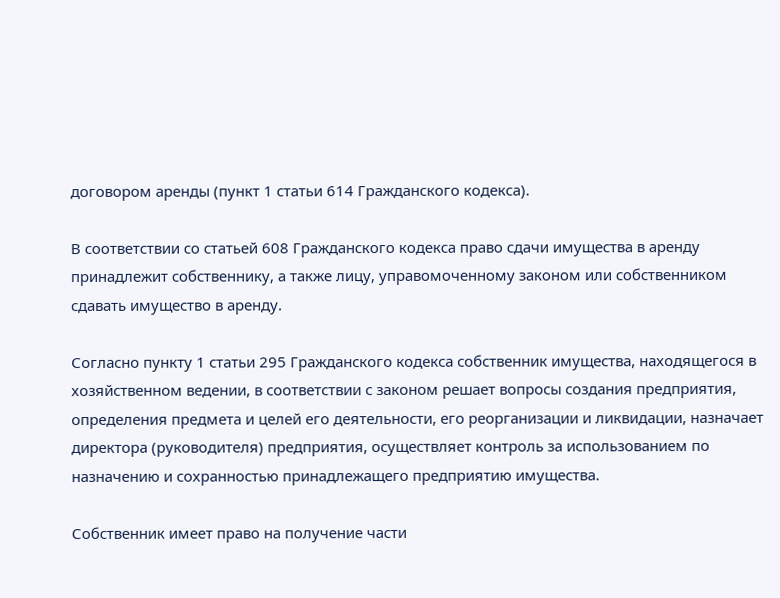договором аренды (пункт 1 статьи 614 Гражданского кодекса).

В соответствии со статьей 608 Гражданского кодекса право сдачи имущества в аренду принадлежит собственнику, а также лицу, управомоченному законом или собственником сдавать имущество в аренду.

Согласно пункту 1 статьи 295 Гражданского кодекса собственник имущества, находящегося в хозяйственном ведении, в соответствии с законом решает вопросы создания предприятия, определения предмета и целей его деятельности, его реорганизации и ликвидации, назначает директора (руководителя) предприятия, осуществляет контроль за использованием по назначению и сохранностью принадлежащего предприятию имущества.

Собственник имеет право на получение части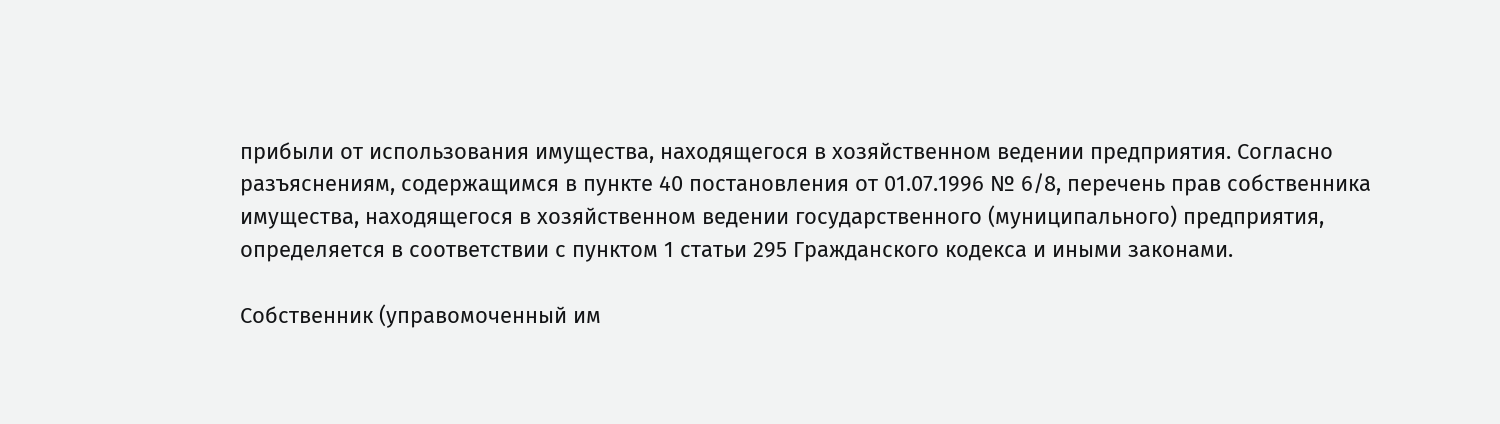прибыли от использования имущества, находящегося в хозяйственном ведении предприятия. Согласно разъяснениям, содержащимся в пункте 40 постановления от 01.07.1996 № 6/8, перечень прав собственника имущества, находящегося в хозяйственном ведении государственного (муниципального) предприятия, определяется в соответствии с пунктом 1 статьи 295 Гражданского кодекса и иными законами.

Собственник (управомоченный им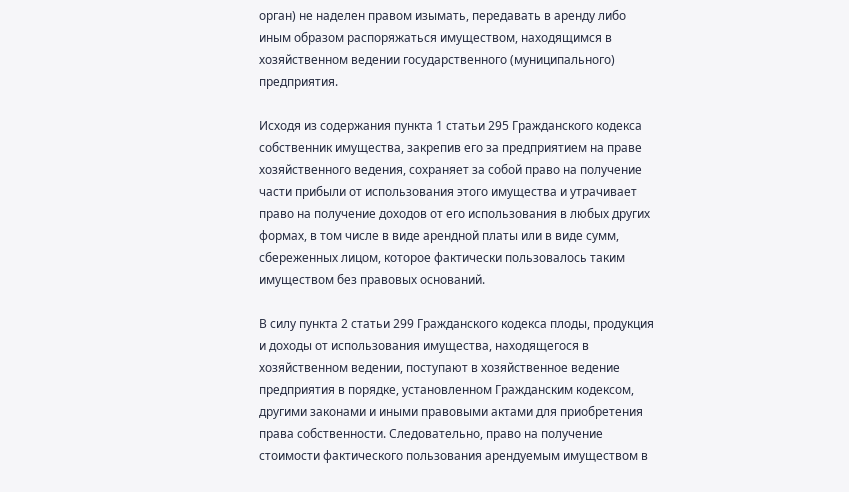орган) не наделен правом изымать, передавать в аренду либо иным образом распоряжаться имуществом, находящимся в хозяйственном ведении государственного (муниципального) предприятия.

Исходя из содержания пункта 1 статьи 295 Гражданского кодекса собственник имущества, закрепив его за предприятием на праве хозяйственного ведения, сохраняет за собой право на получение части прибыли от использования этого имущества и утрачивает право на получение доходов от его использования в любых других формах, в том числе в виде арендной платы или в виде сумм, сбереженных лицом, которое фактически пользовалось таким имуществом без правовых оснований.

В силу пункта 2 статьи 299 Гражданского кодекса плоды, продукция и доходы от использования имущества, находящегося в хозяйственном ведении, поступают в хозяйственное ведение предприятия в порядке, установленном Гражданским кодексом, другими законами и иными правовыми актами для приобретения права собственности. Следовательно, право на получение стоимости фактического пользования арендуемым имуществом в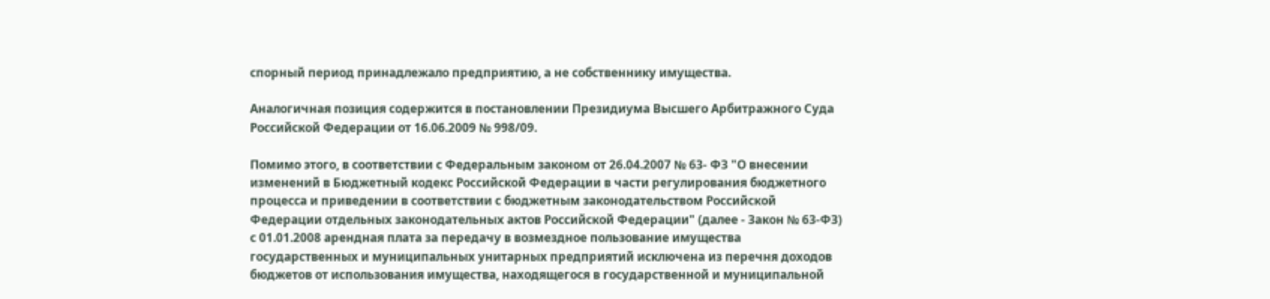спорный период принадлежало предприятию, а не собственнику имущества.

Аналогичная позиция содержится в постановлении Президиума Высшего Арбитражного Суда Российской Федерации от 16.06.2009 № 998/09.

Помимо этого, в соответствии с Федеральным законом от 26.04.2007 № 63- ФЗ "О внесении изменений в Бюджетный кодекс Российской Федерации в части регулирования бюджетного процесса и приведении в соответствии с бюджетным законодательством Российской Федерации отдельных законодательных актов Российской Федерации" (далее - Закон № 63-ФЗ) с 01.01.2008 арендная плата за передачу в возмездное пользование имущества государственных и муниципальных унитарных предприятий исключена из перечня доходов бюджетов от использования имущества, находящегося в государственной и муниципальной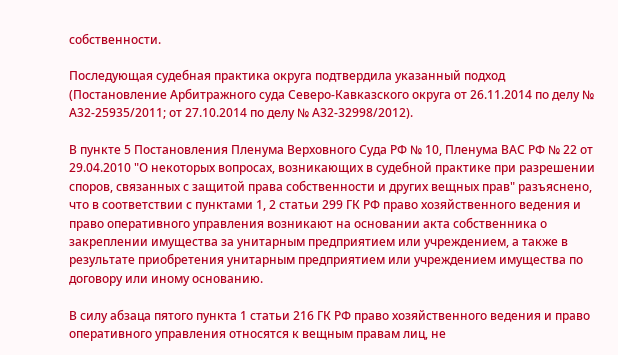собственности.

Последующая судебная практика округа подтвердила указанный подход (Постановление Арбитражного суда Северо-Кавказского округа от 26.11.2014 по делу № А32-25935/2011; от 27.10.2014 по делу № А32-32998/2012).

В пункте 5 Постановления Пленума Верховного Суда РФ № 10, Пленума ВАС РФ № 22 от 29.04.2010 "О некоторых вопросах, возникающих в судебной практике при разрешении споров, связанных с защитой права собственности и других вещных прав" разъяснено, что в соответствии с пунктами 1, 2 статьи 299 ГК РФ право хозяйственного ведения и право оперативного управления возникают на основании акта собственника о закреплении имущества за унитарным предприятием или учреждением, а также в результате приобретения унитарным предприятием или учреждением имущества по договору или иному основанию.

В силу абзаца пятого пункта 1 статьи 216 ГК РФ право хозяйственного ведения и право оперативного управления относятся к вещным правам лиц, не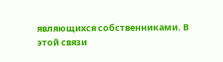являющихся собственниками. В этой связи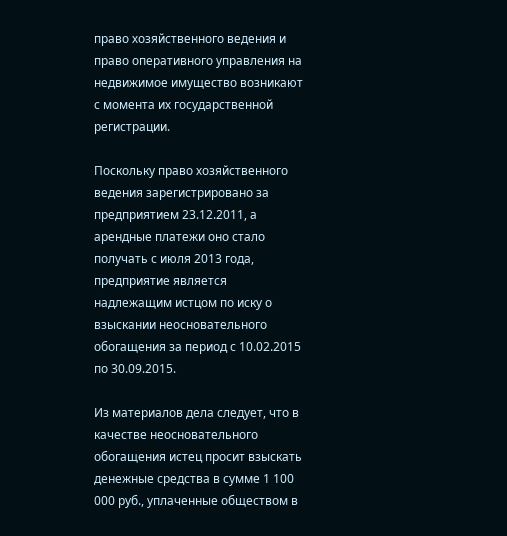право хозяйственного ведения и право оперативного управления на недвижимое имущество возникают с момента их государственной регистрации.

Поскольку право хозяйственного ведения зарегистрировано за предприятием 23.12.2011, а арендные платежи оно стало получать с июля 2013 года, предприятие является надлежащим истцом по иску о взыскании неосновательного обогащения за период с 10.02.2015 по 30.09.2015.

Из материалов дела следует, что в качестве неосновательного обогащения истец просит взыскать денежные средства в сумме 1 100 000 руб., уплаченные обществом в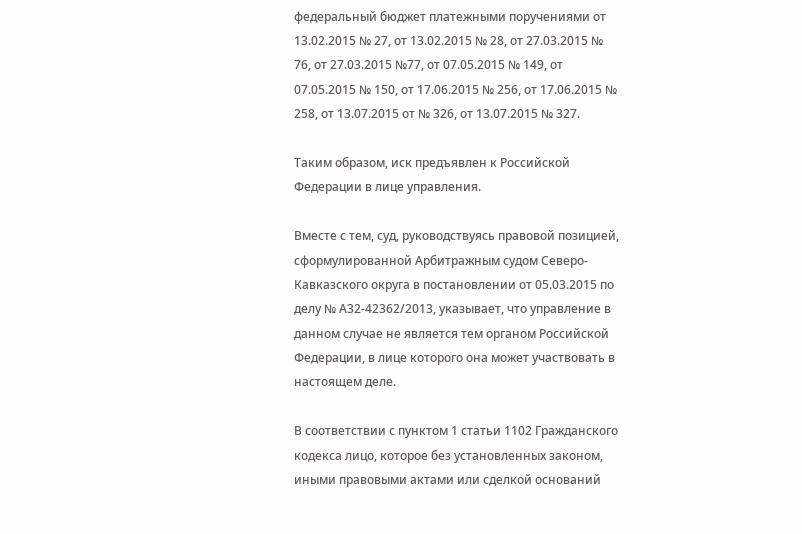федеральный бюджет платежными поручениями от 13.02.2015 № 27, от 13.02.2015 № 28, от 27.03.2015 № 76, от 27.03.2015 №77, от 07.05.2015 № 149, от 07.05.2015 № 150, от 17.06.2015 № 256, от 17.06.2015 № 258, от 13.07.2015 от № 326, от 13.07.2015 № 327.

Таким образом, иск предъявлен к Российской Федерации в лице управления.

Вместе с тем, суд, руководствуясь правовой позицией, сформулированной Арбитражным судом Северо-Кавказского округа в постановлении от 05.03.2015 по делу № А32-42362/2013, указывает, что управление в данном случае не является тем органом Российской Федерации, в лице которого она может участвовать в настоящем деле.

В соответствии с пунктом 1 статьи 1102 Гражданского кодекса лицо, которое без установленных законом, иными правовыми актами или сделкой оснований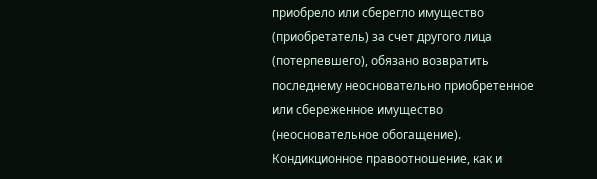приобрело или сберегло имущество (приобретатель) за счет другого лица (потерпевшего), обязано возвратить последнему неосновательно приобретенное или сбереженное имущество (неосновательное обогащение). Кондикционное правоотношение, как и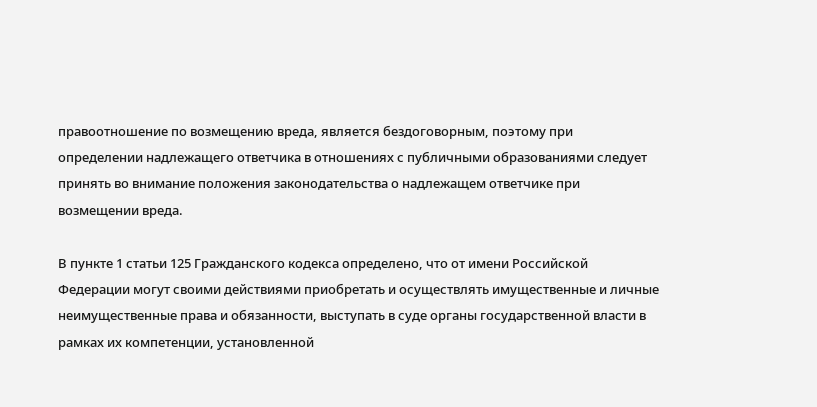правоотношение по возмещению вреда, является бездоговорным, поэтому при определении надлежащего ответчика в отношениях с публичными образованиями следует принять во внимание положения законодательства о надлежащем ответчике при возмещении вреда.

В пункте 1 статьи 125 Гражданского кодекса определено, что от имени Российской Федерации могут своими действиями приобретать и осуществлять имущественные и личные неимущественные права и обязанности, выступать в суде органы государственной власти в рамках их компетенции, установленной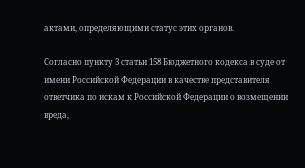актами, определяющими статус этих органов.

Согласно пункту 3 статьи 158 Бюджетного кодекса в суде от имени Российской Федерации в качестве представителя ответчика по искам к Российской Федерации о возмещении вреда,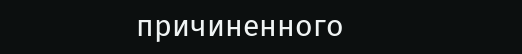причиненного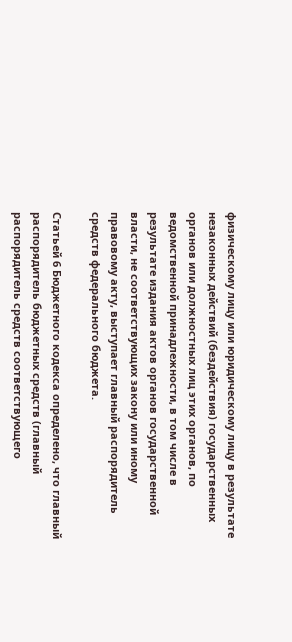физическому лицу или юридическому лицу в результате незаконных действий (бездействия) государственных органов или должностных лиц этих органов, по ведомственной принадлежности, в том числе в результате издания актов органов государственной власти, не соответствующих закону или иному правовому акту, выступает главный распорядитель средств федерального бюджета.

Статьей 6 Бюджетного кодекса определено, что главный распорядитель бюджетных средств (главный распорядитель средств соответствующего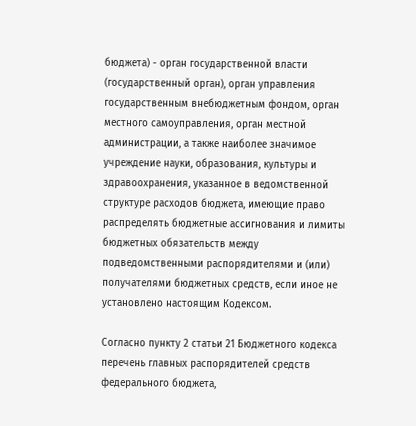бюджета) - орган государственной власти (государственный орган), орган управления государственным внебюджетным фондом, орган местного самоуправления, орган местной администрации, а также наиболее значимое учреждение науки, образования, культуры и здравоохранения, указанное в ведомственной структуре расходов бюджета, имеющие право распределять бюджетные ассигнования и лимиты бюджетных обязательств между подведомственными распорядителями и (или) получателями бюджетных средств, если иное не установлено настоящим Кодексом.

Согласно пункту 2 статьи 21 Бюджетного кодекса перечень главных распорядителей средств федерального бюджета,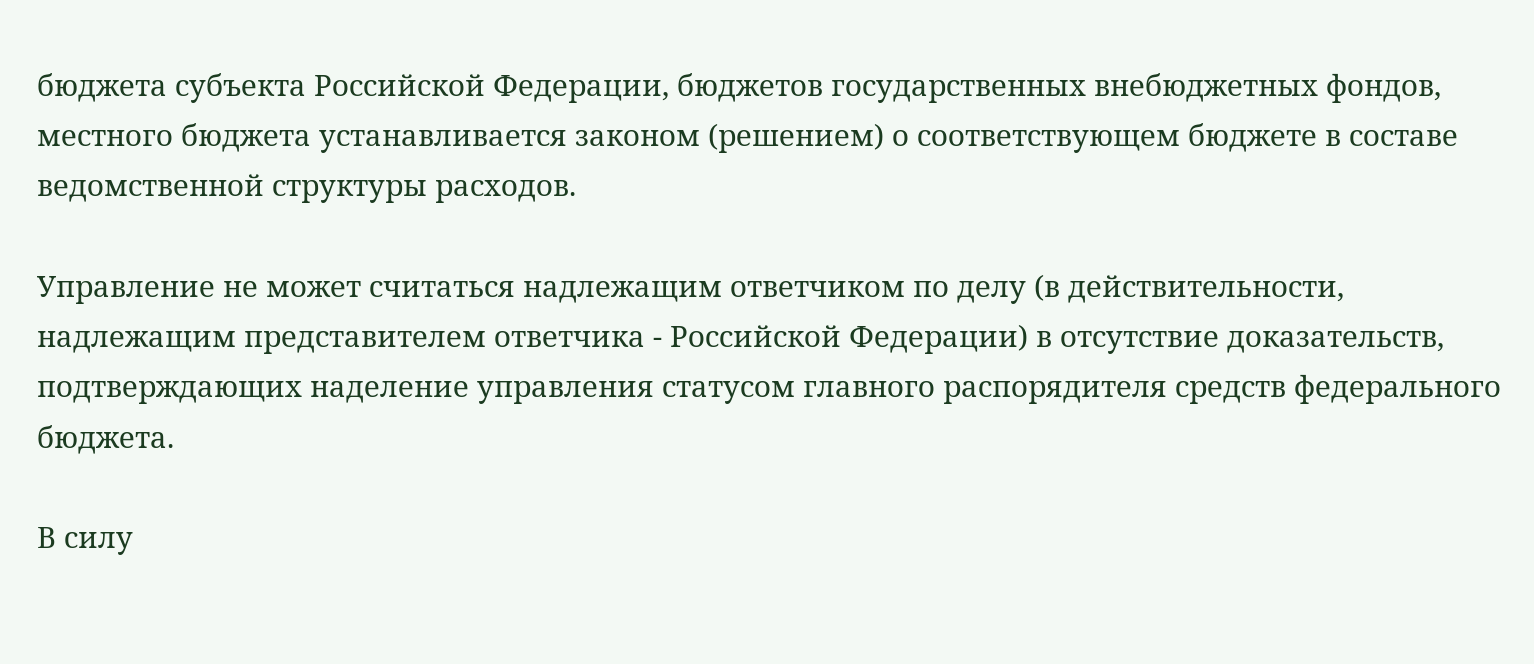бюджета субъекта Российской Федерации, бюджетов государственных внебюджетных фондов, местного бюджета устанавливается законом (решением) о соответствующем бюджете в составе ведомственной структуры расходов.

Управление не может считаться надлежащим ответчиком по делу (в действительности, надлежащим представителем ответчика - Российской Федерации) в отсутствие доказательств, подтверждающих наделение управления статусом главного распорядителя средств федерального бюджета.

В силу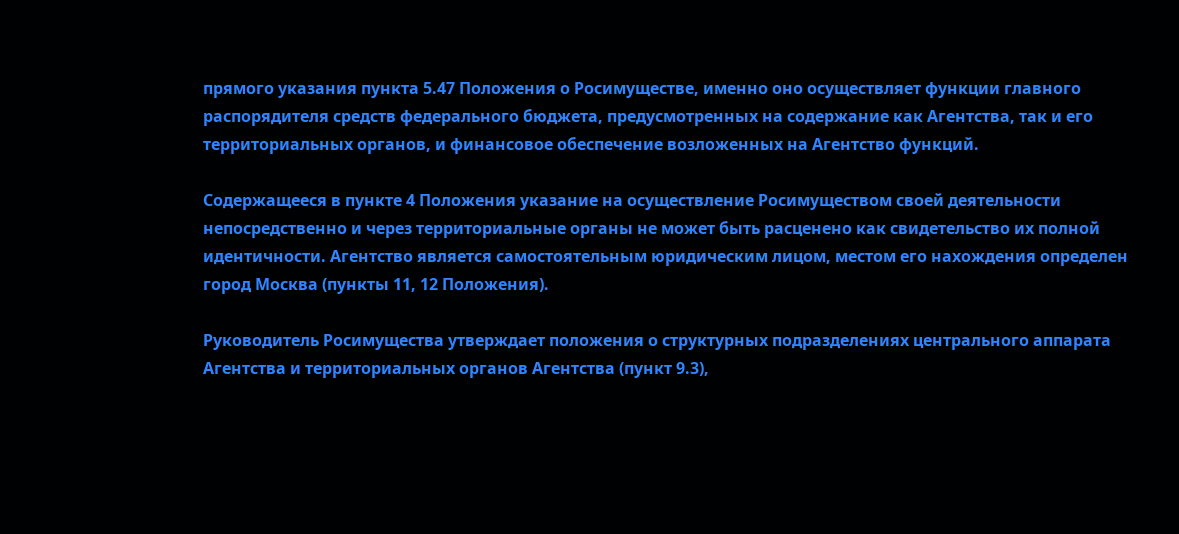прямого указания пункта 5.47 Положения о Росимуществе, именно оно осуществляет функции главного распорядителя средств федерального бюджета, предусмотренных на содержание как Агентства, так и его территориальных органов, и финансовое обеспечение возложенных на Агентство функций.

Содержащееся в пункте 4 Положения указание на осуществление Росимуществом своей деятельности непосредственно и через территориальные органы не может быть расценено как свидетельство их полной идентичности. Агентство является самостоятельным юридическим лицом, местом его нахождения определен город Москва (пункты 11, 12 Положения).

Руководитель Росимущества утверждает положения о структурных подразделениях центрального аппарата Агентства и территориальных органов Агентства (пункт 9.3),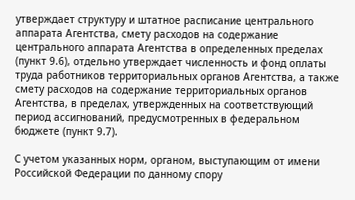утверждает структуру и штатное расписание центрального аппарата Агентства, смету расходов на содержание центрального аппарата Агентства в определенных пределах (пункт 9.6), отдельно утверждает численность и фонд оплаты труда работников территориальных органов Агентства, а также смету расходов на содержание территориальных органов Агентства, в пределах, утвержденных на соответствующий период ассигнований, предусмотренных в федеральном бюджете (пункт 9.7).

С учетом указанных норм, органом, выступающим от имени Российской Федерации по данному спору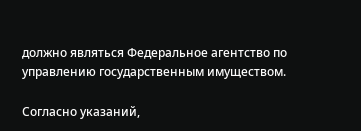должно являться Федеральное агентство по управлению государственным имуществом.

Согласно указаний,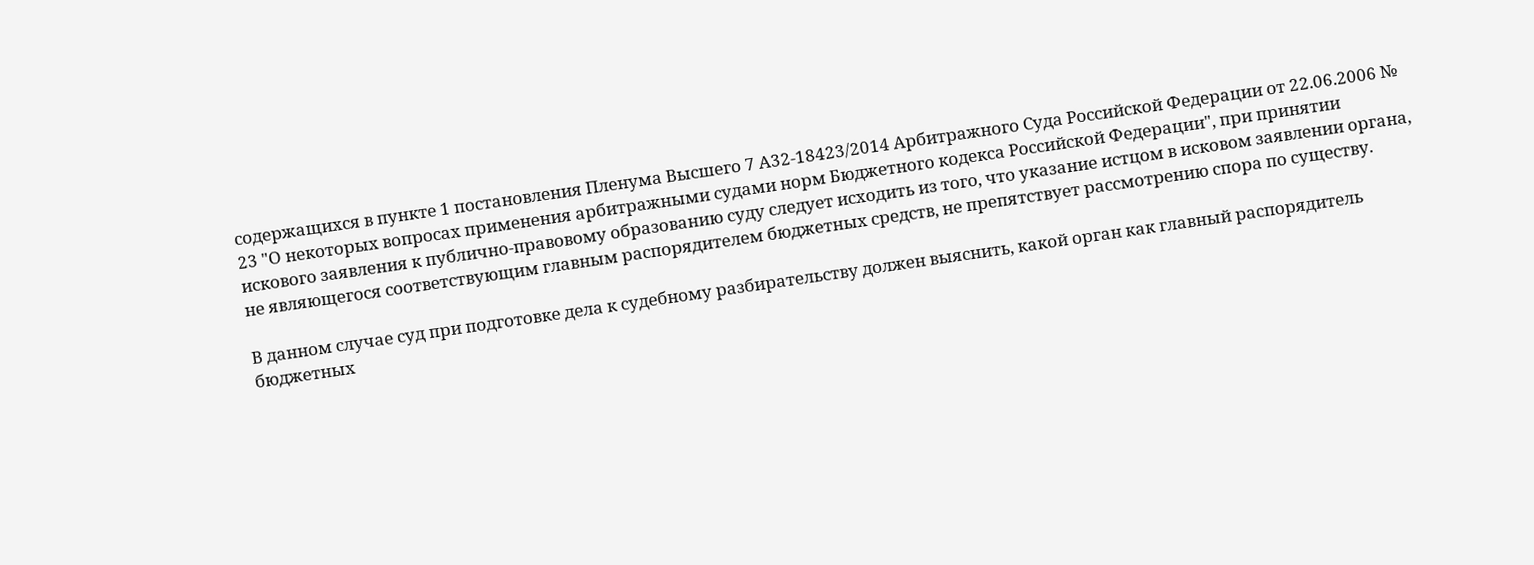содержащихся в пункте 1 постановления Пленума Высшего 7 А32-18423/2014 Арбитражного Суда Российской Федерации от 22.06.2006 № 23 "О некоторых вопросах применения арбитражными судами норм Бюджетного кодекса Российской Федерации", при принятии искового заявления к публично-правовому образованию суду следует исходить из того, что указание истцом в исковом заявлении органа, не являющегося соответствующим главным распорядителем бюджетных средств, не препятствует рассмотрению спора по существу.

В данном случае суд при подготовке дела к судебному разбирательству должен выяснить, какой орган как главный распорядитель бюджетных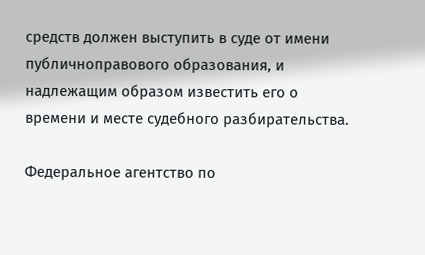средств должен выступить в суде от имени публичноправового образования, и надлежащим образом известить его о времени и месте судебного разбирательства.

Федеральное агентство по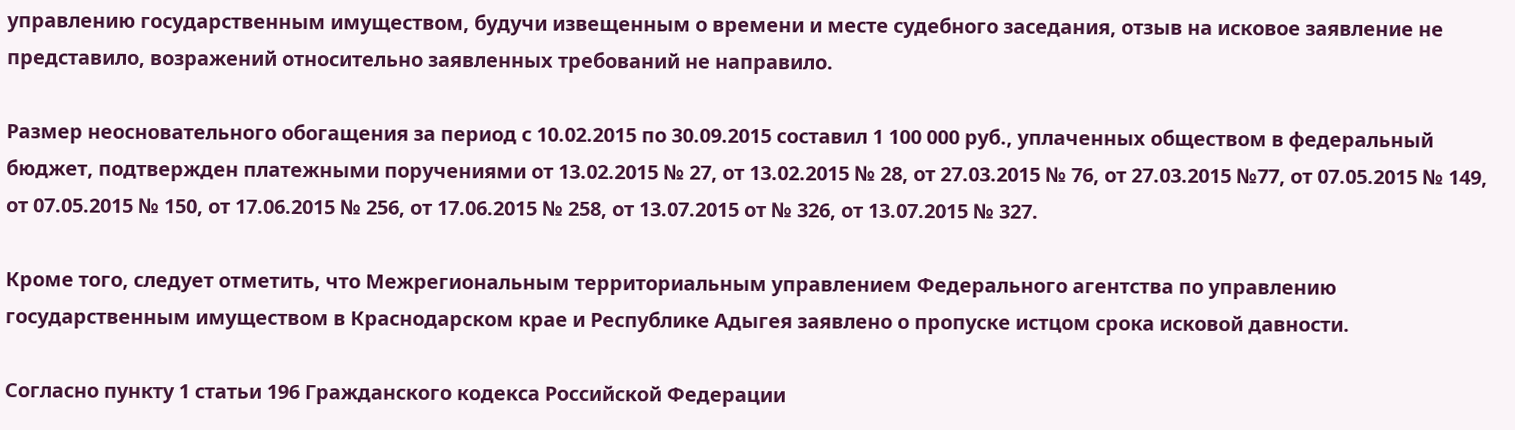управлению государственным имуществом, будучи извещенным о времени и месте судебного заседания, отзыв на исковое заявление не представило, возражений относительно заявленных требований не направило.

Размер неосновательного обогащения за период с 10.02.2015 по 30.09.2015 составил 1 100 000 руб., уплаченных обществом в федеральный бюджет, подтвержден платежными поручениями от 13.02.2015 № 27, от 13.02.2015 № 28, от 27.03.2015 № 76, от 27.03.2015 №77, от 07.05.2015 № 149, от 07.05.2015 № 150, от 17.06.2015 № 256, от 17.06.2015 № 258, от 13.07.2015 от № 326, от 13.07.2015 № 327.

Кроме того, следует отметить, что Межрегиональным территориальным управлением Федерального агентства по управлению государственным имуществом в Краснодарском крае и Республике Адыгея заявлено о пропуске истцом срока исковой давности.

Согласно пункту 1 статьи 196 Гражданского кодекса Российской Федерации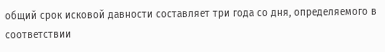общий срок исковой давности составляет три года со дня, определяемого в соответствии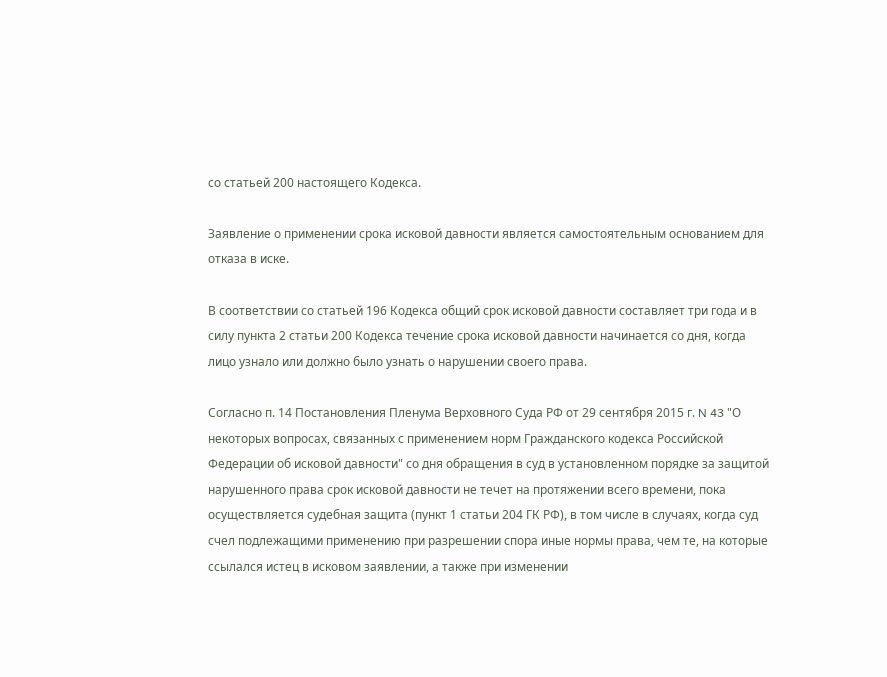со статьей 200 настоящего Кодекса.

Заявление о применении срока исковой давности является самостоятельным основанием для отказа в иске.

В соответствии со статьей 196 Кодекса общий срок исковой давности составляет три года и в силу пункта 2 статьи 200 Кодекса течение срока исковой давности начинается со дня, когда лицо узнало или должно было узнать о нарушении своего права.

Согласно п. 14 Постановления Пленума Верховного Суда РФ от 29 сентября 2015 г. N 43 "О некоторых вопросах, связанных с применением норм Гражданского кодекса Российской Федерации об исковой давности" со дня обращения в суд в установленном порядке за защитой нарушенного права срок исковой давности не течет на протяжении всего времени, пока осуществляется судебная защита (пункт 1 статьи 204 ГК РФ), в том числе в случаях, когда суд счел подлежащими применению при разрешении спора иные нормы права, чем те, на которые ссылался истец в исковом заявлении, а также при изменении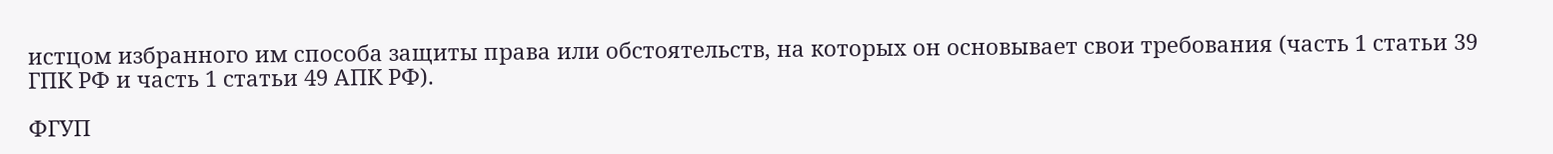истцом избранного им способа защиты права или обстоятельств, на которых он основывает свои требования (часть 1 статьи 39 ГПК РФ и часть 1 статьи 49 АПК РФ).

ФГУП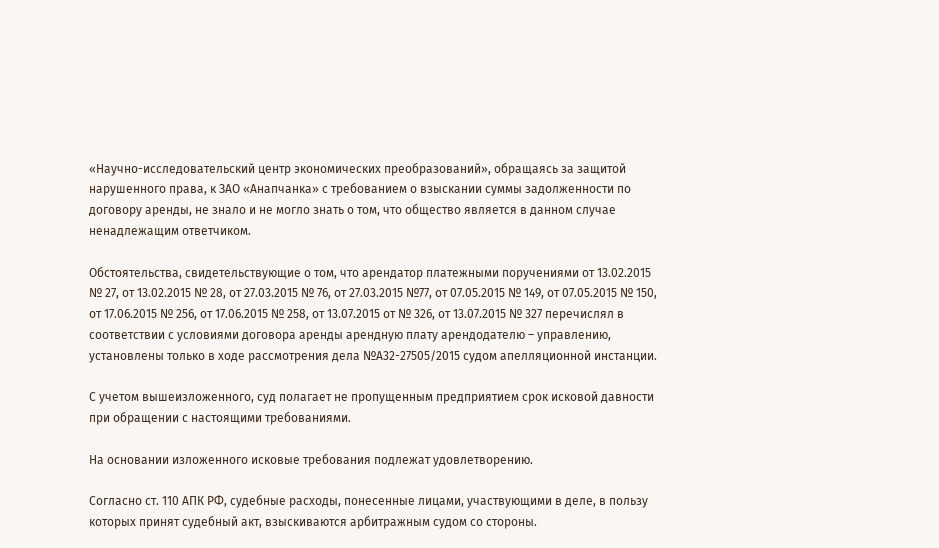«Научно-исследовательский центр экономических преобразований», обращаясь за защитой нарушенного права, к ЗАО «Анапчанка» с требованием о взыскании суммы задолженности по договору аренды, не знало и не могло знать о том, что общество является в данном случае ненадлежащим ответчиком.

Обстоятельства, свидетельствующие о том, что арендатор платежными поручениями от 13.02.2015 № 27, от 13.02.2015 № 28, от 27.03.2015 № 76, от 27.03.2015 №77, от 07.05.2015 № 149, от 07.05.2015 № 150, от 17.06.2015 № 256, от 17.06.2015 № 258, от 13.07.2015 от № 326, от 13.07.2015 № 327 перечислял в соответствии с условиями договора аренды арендную плату арендодателю – управлению, установлены только в ходе рассмотрения дела №А32-27505/2015 судом апелляционной инстанции.

С учетом вышеизложенного, суд полагает не пропущенным предприятием срок исковой давности при обращении с настоящими требованиями.

На основании изложенного исковые требования подлежат удовлетворению.

Согласно ст. 110 АПК РФ, судебные расходы, понесенные лицами, участвующими в деле, в пользу которых принят судебный акт, взыскиваются арбитражным судом со стороны.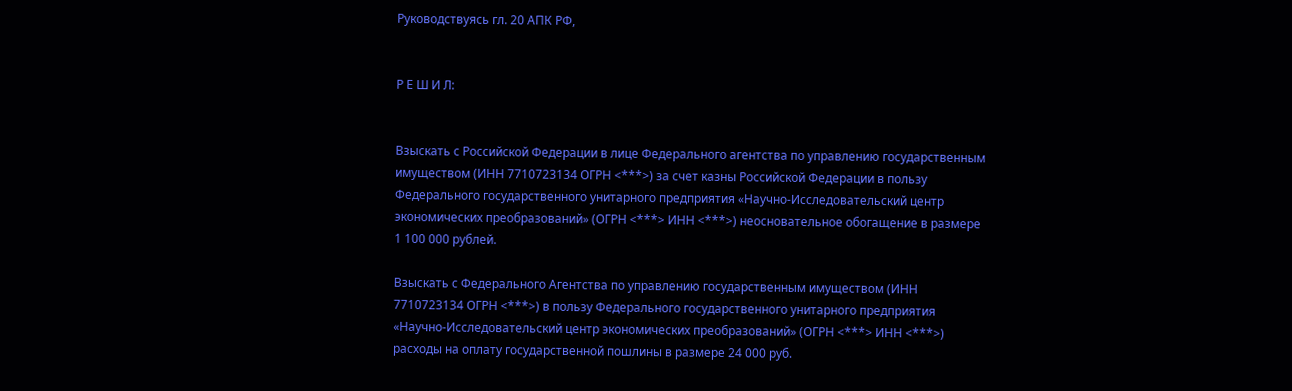Руководствуясь гл. 20 АПК РФ,


Р Е Ш И Л:


Взыскать с Российской Федерации в лице Федерального агентства по управлению государственным имуществом (ИНН 7710723134 ОГРН <***>) за счет казны Российской Федерации в пользу Федерального государственного унитарного предприятия «Научно-Исследовательский центр экономических преобразований» (ОГРН <***> ИНН <***>) неосновательное обогащение в размере 1 100 000 рублей.

Взыскать с Федерального Агентства по управлению государственным имуществом (ИНН 7710723134 ОГРН <***>) в пользу Федерального государственного унитарного предприятия «Научно-Исследовательский центр экономических преобразований» (ОГРН <***> ИНН <***>) расходы на оплату государственной пошлины в размере 24 000 руб.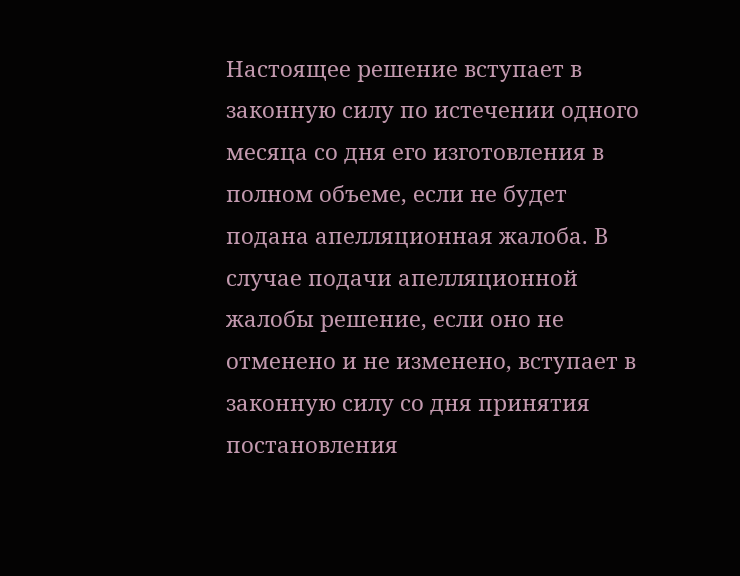Настоящее решение вступает в законную силу по истечении одного месяца со дня его изготовления в полном объеме, если не будет подана апелляционная жалоба. В случае подачи апелляционной жалобы решение, если оно не отменено и не изменено, вступает в законную силу со дня принятия постановления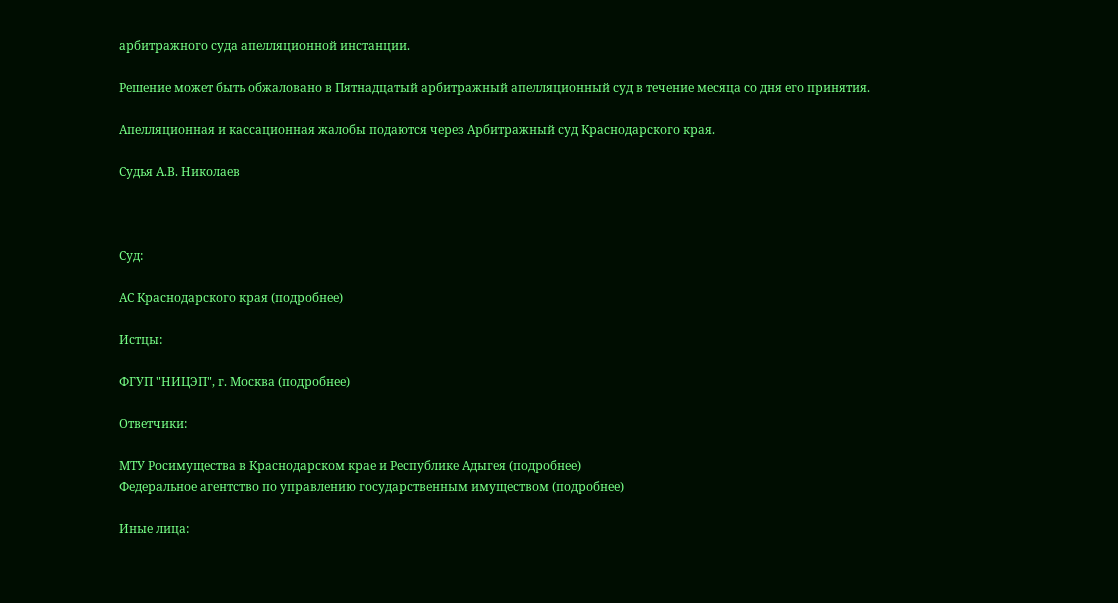арбитражного суда апелляционной инстанции.

Решение может быть обжаловано в Пятнадцатый арбитражный апелляционный суд в течение месяца со дня его принятия.

Апелляционная и кассационная жалобы подаются через Арбитражный суд Краснодарского края.

Судья А.В. Николаев



Суд:

АС Краснодарского края (подробнее)

Истцы:

ФГУП "НИЦЭП", г. Москва (подробнее)

Ответчики:

МТУ Росимущества в Краснодарском крае и Республике Адыгея (подробнее)
Федеральное агентство по управлению государственным имуществом (подробнее)

Иные лица: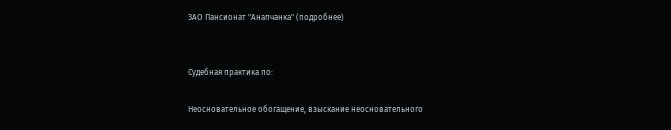ЗАО Пансионат "Анапчанка" (подробнее)


Судебная практика по:

Неосновательное обогащение, взыскание неосновательного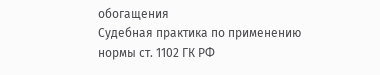обогащения
Судебная практика по применению нормы ст. 1102 ГК РФ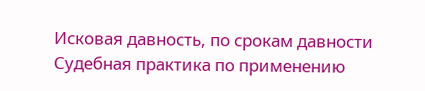Исковая давность, по срокам давности
Судебная практика по применению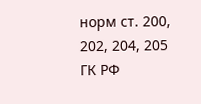норм ст. 200, 202, 204, 205 ГК РФ